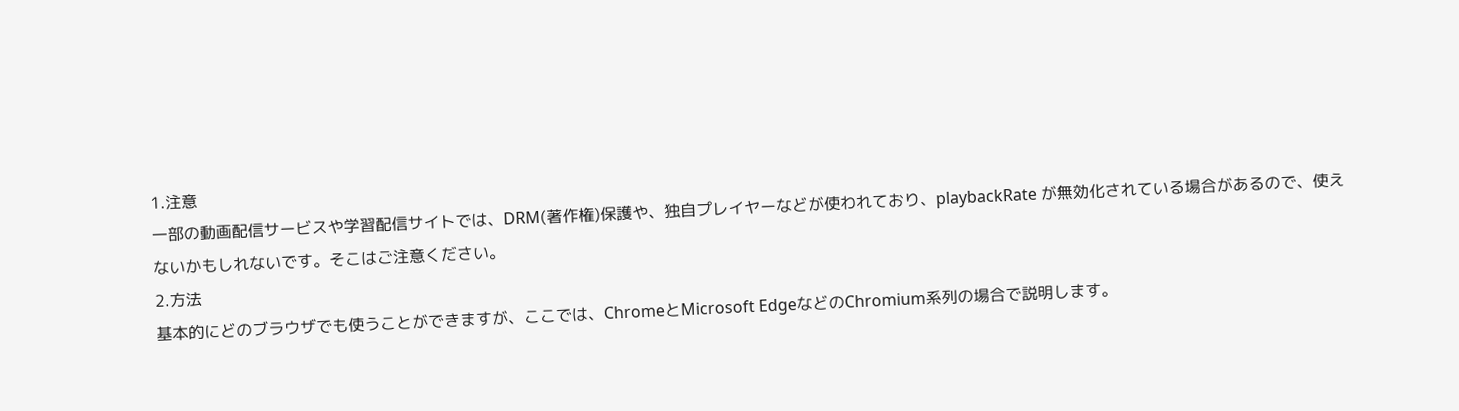1.注意
一部の動画配信サービスや学習配信サイトでは、DRM(著作権)保護や、独自プレイヤーなどが使われており、playbackRate が無効化されている場合があるので、使えないかもしれないです。そこはご注意ください。
2.方法
基本的にどのブラウザでも使うことができますが、ここでは、ChromeとMicrosoft EdgeなどのChromium系列の場合で説明します。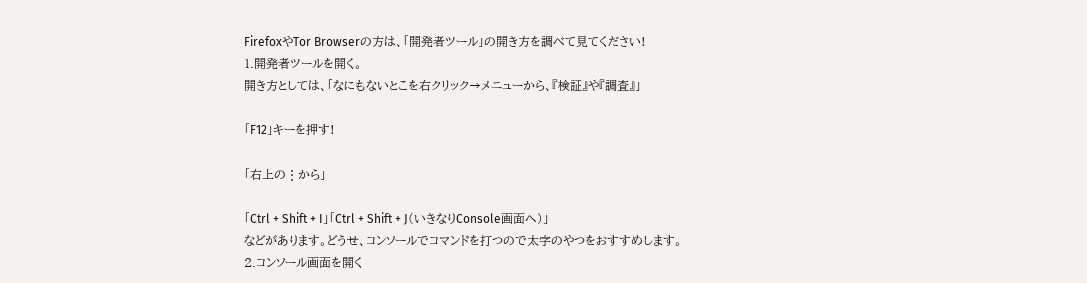FirefoxやTor Browserの方は、「開発者ツール」の開き方を調べて見てください!
1.開発者ツールを開く。
開き方としては、「なにもないとこを右クリック→メニューから、『検証』や『調査』」

「F12」キーを押す!

「右上の⋮から」

「Ctrl + Shift + I」「Ctrl + Shift + J(いきなりConsole画面へ)」
などがあります。どうせ、コンソールでコマンドを打つので太字のやつをおすすめします。
2.コンソール画面を開く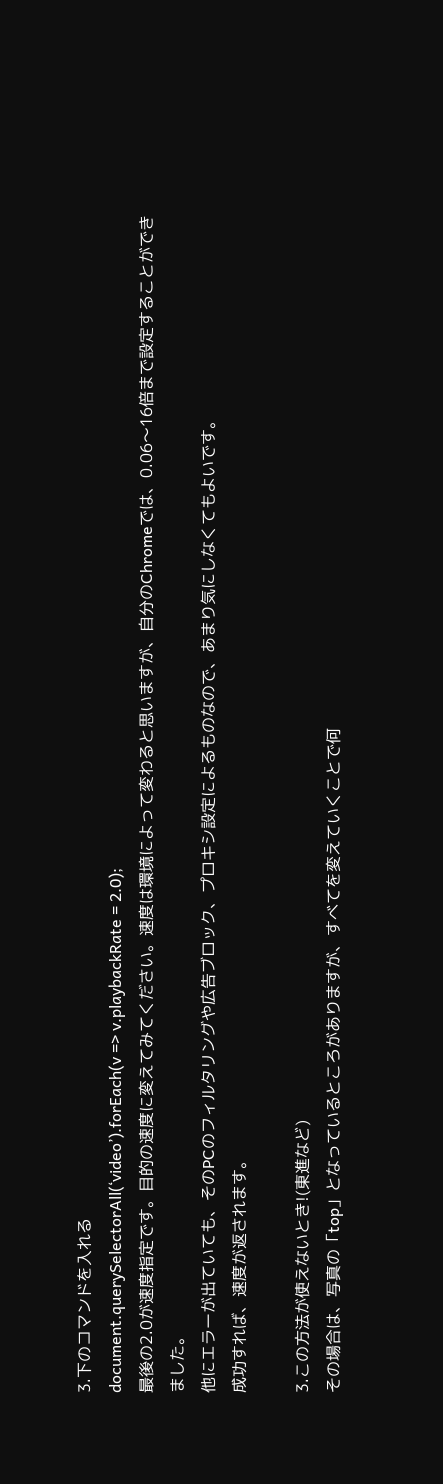3.下のコマンドを入れる
document.querySelectorAll(‘video’).forEach(v => v.playbackRate = 2.0);
最後の2.0が速度指定です。目的の速度に変えてみてください。速度は環境によって変わると思いますが、自分のChromeでは、0.06〜16倍まで設定することができました。
他にエラーが出ていても、そのPCのフィルタリングや広告ブロック、プロキシ設定によるものなので、あまり気にしなくてもよいです。
成功すれば、速度が返されます。

3.この方法が使えないとき!(東進など)
その場合は、写真の「top」となっているところがありますが、すべてを変えていくことで何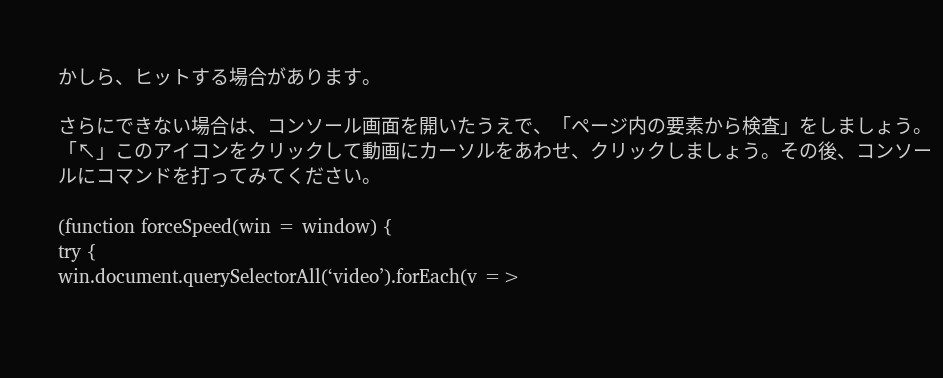かしら、ヒットする場合があります。

さらにできない場合は、コンソール画面を開いたうえで、「ページ内の要素から検査」をしましょう。「↖」このアイコンをクリックして動画にカーソルをあわせ、クリックしましょう。その後、コンソールにコマンドを打ってみてください。

(function forceSpeed(win = window) {
try {
win.document.querySelectorAll(‘video’).forEach(v =>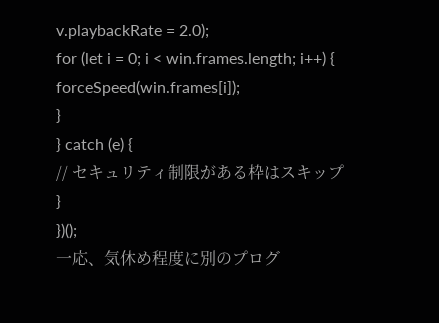v.playbackRate = 2.0);
for (let i = 0; i < win.frames.length; i++) {
forceSpeed(win.frames[i]);
}
} catch (e) {
// セキュリティ制限がある枠はスキップ
}
})();
一応、気休め程度に別のプログ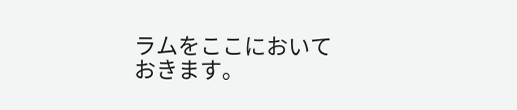ラムをここにおいておきます。